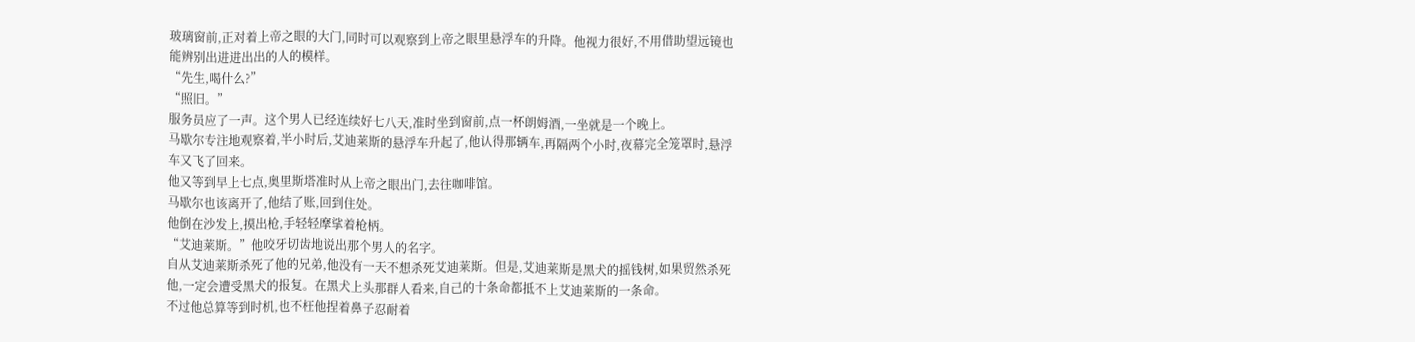玻璃窗前,正对着上帝之眼的大门,同时可以观察到上帝之眼里悬浮车的升降。他视力很好,不用借助望远镜也能辨别出进进出出的人的模样。
“先生,喝什么?”
“照旧。”
服务员应了一声。这个男人已经连续好七八天,准时坐到窗前,点一杯朗姆酒,一坐就是一个晚上。
马歇尔专注地观察着,半小时后,艾迪莱斯的悬浮车升起了,他认得那辆车,再隔两个小时,夜幕完全笼罩时,悬浮车又飞了回来。
他又等到早上七点,奥里斯塔准时从上帝之眼出门,去往咖啡馆。
马歇尔也该离开了,他结了账,回到住处。
他倒在沙发上,摸出枪,手轻轻摩挲着枪柄。
“艾迪莱斯。”他咬牙切齿地说出那个男人的名字。
自从艾迪莱斯杀死了他的兄弟,他没有一天不想杀死艾迪莱斯。但是,艾迪莱斯是黑犬的摇钱树,如果贸然杀死他,一定会遭受黑犬的报复。在黑犬上头那群人看来,自己的十条命都抵不上艾迪莱斯的一条命。
不过他总算等到时机,也不枉他捏着鼻子忍耐着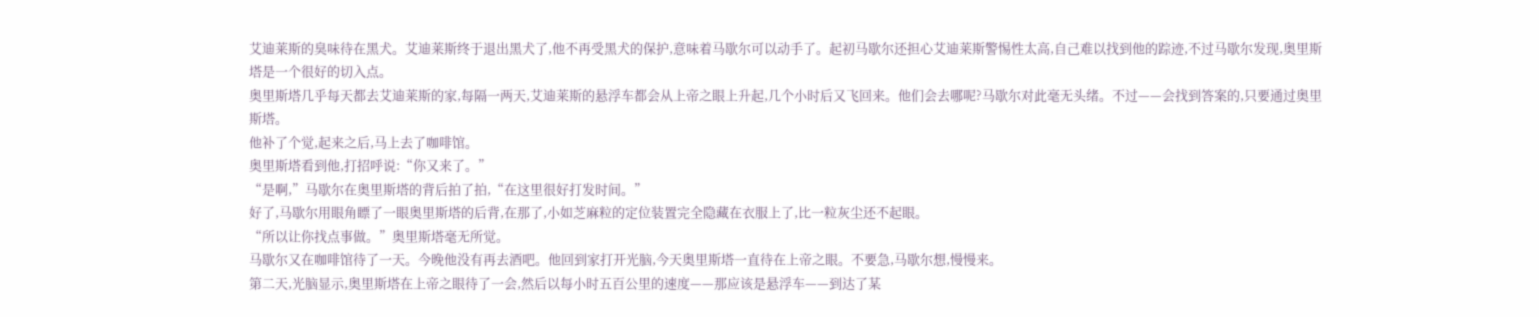艾迪莱斯的臭味待在黑犬。艾迪莱斯终于退出黑犬了,他不再受黑犬的保护,意味着马歇尔可以动手了。起初马歇尔还担心艾迪莱斯警惕性太高,自己难以找到他的踪迹,不过马歇尔发现,奥里斯塔是一个很好的切入点。
奥里斯塔几乎每天都去艾迪莱斯的家,每隔一两天,艾迪莱斯的悬浮车都会从上帝之眼上升起,几个小时后又飞回来。他们会去哪呢?马歇尔对此毫无头绪。不过——会找到答案的,只要通过奥里斯塔。
他补了个觉,起来之后,马上去了咖啡馆。
奥里斯塔看到他,打招呼说:“你又来了。”
“是啊,”马歇尔在奥里斯塔的背后拍了拍,“在这里很好打发时间。”
好了,马歇尔用眼角瞟了一眼奥里斯塔的后背,在那了,小如芝麻粒的定位装置完全隐藏在衣服上了,比一粒灰尘还不起眼。
“所以让你找点事做。”奥里斯塔毫无所觉。
马歇尔又在咖啡馆待了一天。今晚他没有再去酒吧。他回到家打开光脑,今天奥里斯塔一直待在上帝之眼。不要急,马歇尔想,慢慢来。
第二天,光脑显示,奥里斯塔在上帝之眼待了一会,然后以每小时五百公里的速度——那应该是悬浮车——到达了某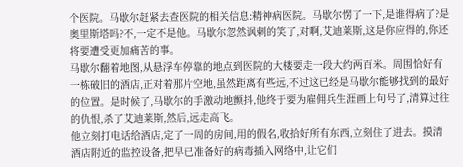个医院。马歇尔赶紧去查医院的相关信息:精神病医院。马歇尔愣了一下,是谁得病了?是奥里斯塔吗?不,一定不是他。马歇尔忽然讽刺的笑了,对啊,艾迪莱斯,这是你应得的,你还将要遭受更加痛苦的事。
马歇尔翻着地图,从悬浮车停靠的地点到医院的大楼要走一段大约两百米。周围恰好有一栋破旧的酒店,正对着那片空地,虽然距离有些远,不过这已经是马歇尔能够找到的最好的位置。是时候了,马歇尔的手激动地颤抖,他终于要为雇佣兵生涯画上句号了,清算过往的仇恨,杀了艾迪莱斯,然后,远走高飞。
他立刻打电话给酒店,定了一周的房间,用的假名,收拾好所有东西,立刻住了进去。摸清酒店附近的监控设备,把早已准备好的病毒插入网络中,让它们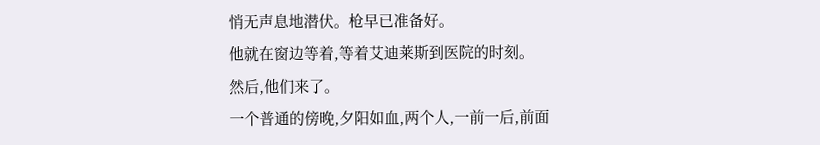悄无声息地潜伏。枪早已准备好。
他就在窗边等着,等着艾迪莱斯到医院的时刻。
然后,他们来了。
一个普通的傍晚,夕阳如血,两个人,一前一后,前面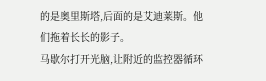的是奥里斯塔,后面的是艾迪莱斯。他们拖着长长的影子。
马歇尔打开光脑,让附近的监控器循环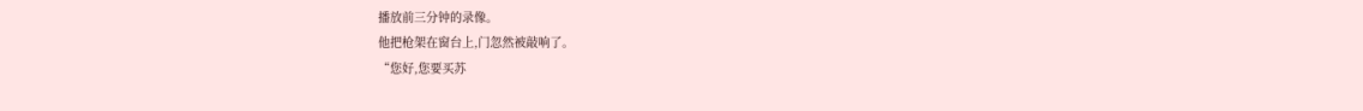播放前三分钟的录像。
他把枪架在窗台上,门忽然被敲响了。
“您好,您要买苏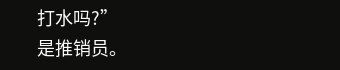打水吗?”
是推销员。